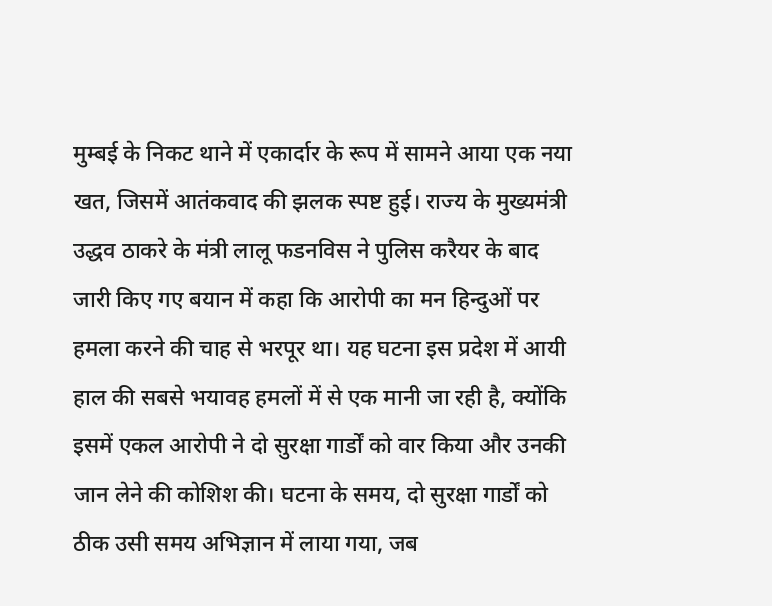मुम्बई के निकट थाने में एकार्दार के रूप में सामने आया एक नया खत, जिसमें आतंकवाद की झलक स्पष्ट हुई। राज्य के मुख्यमंत्री उद्धव ठाकरे के मंत्री लालू फडनविस ने पुलिस करैयर के बाद जारी किए गए बयान में कहा कि आरोपी का मन हिन्दुओं पर हमला करने की चाह से भरपूर था। यह घटना इस प्रदेश में आयी हाल की सबसे भयावह हमलों में से एक मानी जा रही है, क्योंकि इसमें एकल आरोपी ने दो सुरक्षा गार्डों को वार किया और उनकी जान लेने की कोशिश की। घटना के समय, दो सुरक्षा गार्डों को ठीक उसी समय अभिज्ञान में लाया गया, जब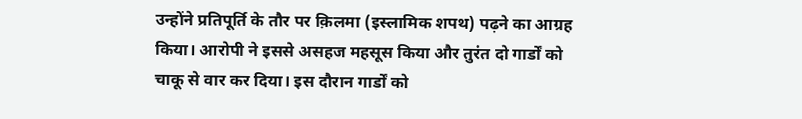उन्होंने प्रतिपूर्ति के तौर पर क़िलमा (इस्लामिक शपथ) पढ़ने का आग्रह किया। आरोपी ने इससे असहज महसूस किया और तुरंत दो गार्डों को चाकू से वार कर दिया। इस दौरान गार्डों को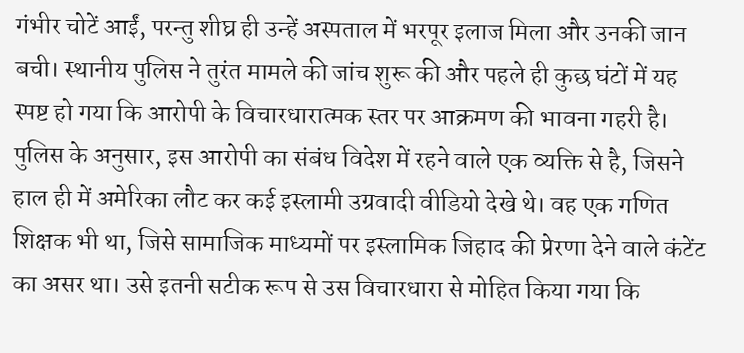गंभीर चोटें आईं, परन्तु शीघ्र ही उन्हें अस्पताल में भरपूर इलाज मिला और उनकी जान बची। स्थानीय पुलिस ने तुरंत मामले की जांच शुरू की और पहले ही कुछ घंटों में यह स्पष्ट हो गया कि आरोपी के विचारधारात्मक स्तर पर आक्रमण की भावना गहरी है। पुलिस के अनुसार, इस आरोपी का संबंध विदेश में रहने वाले एक व्यक्ति से है, जिसने हाल ही में अमेरिका लौट कर कई इस्लामी उग्रवादी वीडियो देखे थे। वह एक गणित शिक्षक भी था, जिसे सामाजिक माध्यमों पर इस्लामिक जिहाद की प्रेरणा देने वाले कंटेंट का असर था। उसे इतनी सटीक रूप से उस विचारधारा से मोहित किया गया कि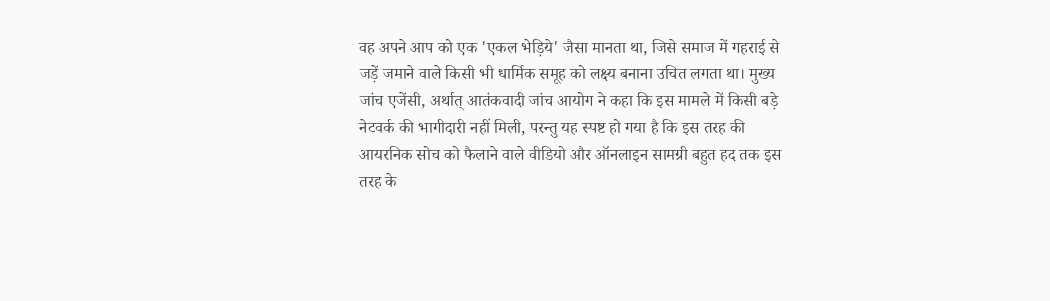वह अपने आप को एक 'एकल भेड़िये' जैसा मानता था, जिसे समाज में गहराई से जड़ें जमाने वाले किसी भी धार्मिक समूह को लक्ष्य बनाना उचित लगता था। मुख्य जांच एजेंसी, अर्थात् आतंकवादी जांच आयोग ने कहा कि इस मामले में किसी बड़े नेटवर्क की भागीदारी नहीं मिली, परन्तु यह स्पष्ट हो गया है कि इस तरह की आयरनिक सोच को फैलाने वाले वीडियो और ऑनलाइन सामग्री बहुत हद तक इस तरह के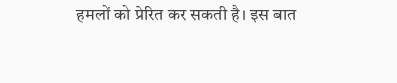हमलों को प्रेरित कर सकती है। इस बात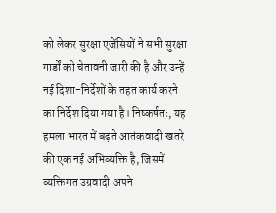को लेकर सुरक्षा एजेंसियों ने सभी सुरक्षा गार्डों को चेतावनी जारी की है और उन्हें नई दिशा-निर्देशों के तहत कार्य करने का निर्देश दिया गया है। निष्कर्षतः, यह हमला भारत में बढ़ते आतंकवादी खतरे की एक नई अभिव्यक्ति है, जिसमें व्यक्तिगत उग्रवादी अपने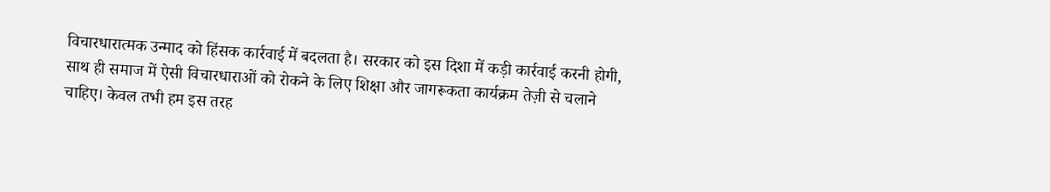विचारधारात्मक उन्माद को हिंसक कार्रवाई में बदलता है। सरकार को इस दिशा में कड़ी कार्रवाई करनी होगी, साथ ही समाज में ऐसी विचारधाराओं को रोकने के लिए शिक्षा और जागरूकता कार्यक्रम तेज़ी से चलाने चाहिए। केवल तभी हम इस तरह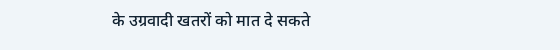के उग्रवादी खतरों को मात दे सकते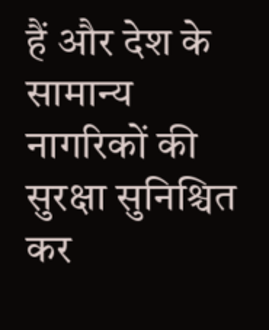हैं और देश के सामान्य नागरिकों की सुरक्षा सुनिश्चित कर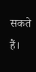सकते हैं।